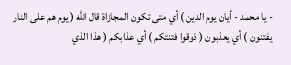- يا محمد - أيان يوم الدين ) أي متى تكون المجازاة قال الله ( يوم هم على النار
يفتنون ) أي يعذبون ( ذوقوا فتنتكم ) أي عذابكم ( هذا الذي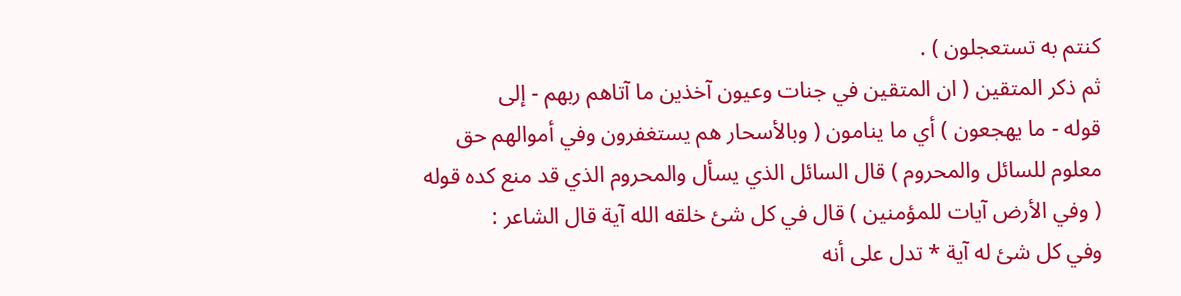كنتم به تستعجلون ) .
ثم ذكر المتقين ( ان المتقين في جنات وعيون آخذين ما آتاهم ربهم - إلى
قوله - ما يهجعون ) أي ما ينامون ( وبالأسحار هم يستغفرون وفي أموالهم حق
معلوم للسائل والمحروم ) قال السائل الذي يسأل والمحروم الذي قد منع كده قوله
( وفي الأرض آيات للمؤمنين ) قال في كل شئ خلقه الله آية قال الشاعر :
وفي كل شئ له آية * تدل على أنه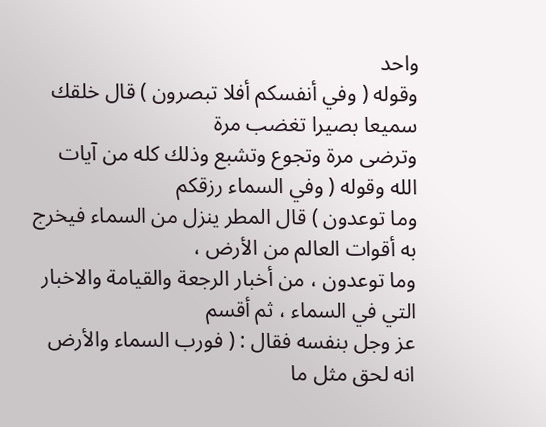واحد
وقوله ( وفي أنفسكم أفلا تبصرون ) قال خلقك سميعا بصيرا تغضب مرة
وترضى مرة وتجوع وتشبع وذلك كله من آيات الله وقوله ( وفي السماء رزقكم
وما توعدون ) قال المطر ينزل من السماء فيخرج به أقوات العالم من الأرض ،
وما توعدون ، من أخبار الرجعة والقيامة والاخبار التي في السماء ، ثم أقسم
عز وجل بنفسه فقال : ( فورب السماء والأرض انه لحق مثل ما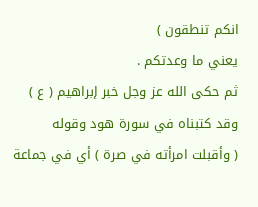انكم تنطقون )
يعني ما وعدتكم .
ثم حكى الله عز وجل خبر إبراهيم ( ع ) وقد كتبناه في سورة هود وقوله
( وأقبلت امرأته في صرة ) أي في جماعة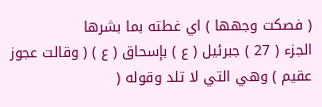( فصكت وجهها ) اي غطته بما بشرها
الجزء ( 27 ) جبرئيل ( ع ) بإسحاق ( ع ) ( وقالت عجوز عقيم ) وهي التي لا تلد وقوله (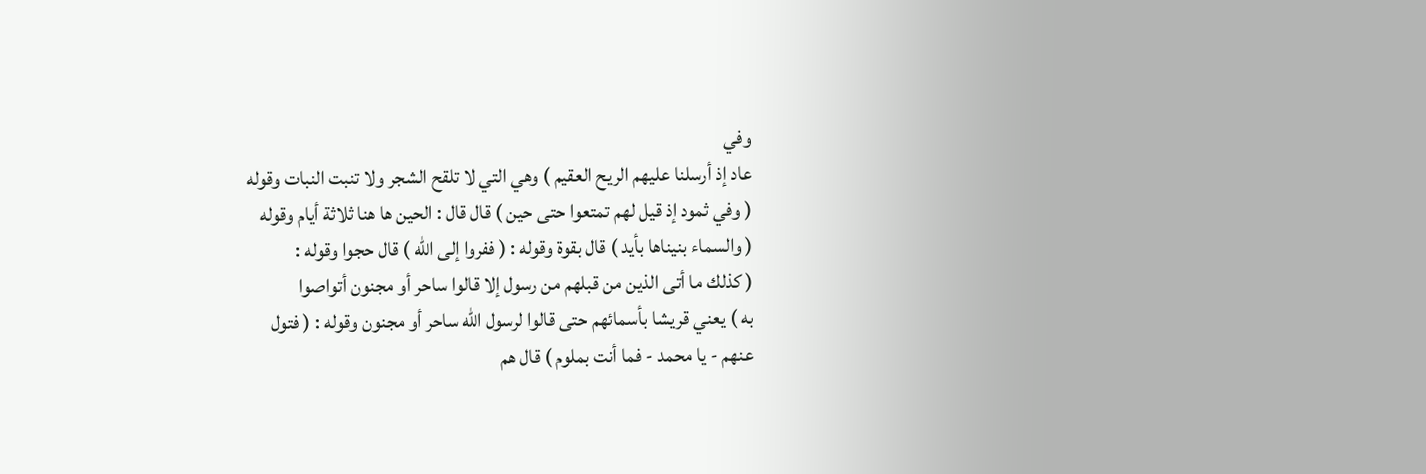وفي
عاد إذ أرسلنا عليهم الريح العقيم ) وهي التي لا تلقح الشجر ولا تنبت النبات وقوله
( وفي ثمود إذ قيل لهم تمتعوا حتى حين ) قال قال : الحين ها هنا ثلاثة أيام وقوله
( والسماء بنيناها بأيد ) قال بقوة وقوله : ( ففروا إلى الله ) قال حجوا وقوله :
( كذلك ما أتى الذين من قبلهم من رسول إلا قالوا ساحر أو مجنون أتواصوا
به ) يعني قريشا بأسمائهم حتى قالوا لرسول الله ساحر أو مجنون وقوله : ( فتول
عنهم - يا محمد - فما أنت بملوم ) قال هم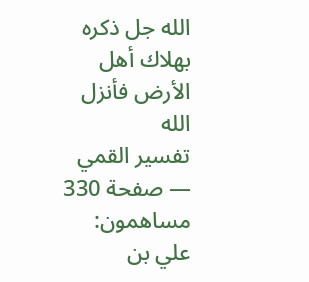الله جل ذكره بهلاك أهل الأرض فأنزل الله
تفسير القمي — صفحة 330
مساهمون: علي بن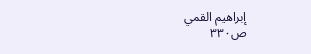إبراهيم القمي
ص٣٣٠